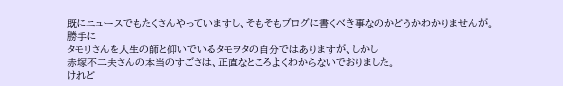既にニュースでもたくさんやっていますし、そもそもブログに書くべき事なのかどうかわかりませんが。
勝手に
タモリさんを人生の師と仰いでいるタモヲタの自分ではありますが、しかし
赤塚不二夫さんの本当のすごさは、正直なところよくわからないでおりました。
けれど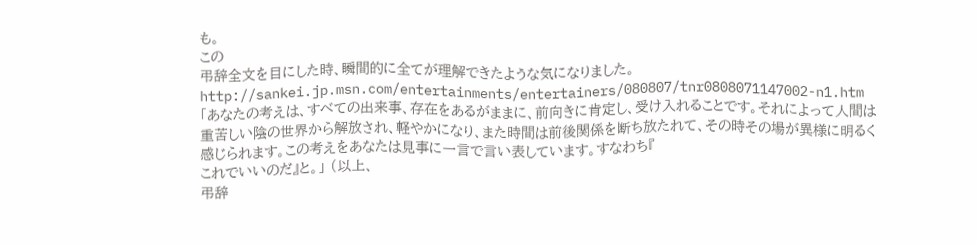も。
この
弔辞全文を目にした時、瞬間的に全てが理解できたような気になりました。
http://sankei.jp.msn.com/entertainments/entertainers/080807/tnr0808071147002-n1.htm「あなたの考えは、すべての出来事、存在をあるがままに、前向きに肯定し、受け入れることです。それによって人間は重苦しい陰の世界から解放され、軽やかになり、また時間は前後関係を断ち放たれて、その時その場が異様に明るく感じられます。この考えをあなたは見事に一言で言い表しています。すなわち『
これでいいのだ』と。」 (以上、
弔辞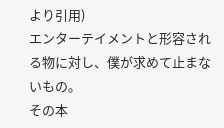より引用)
エンターテイメントと形容される物に対し、僕が求めて止まないもの。
その本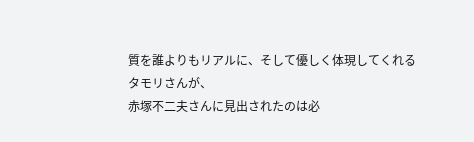質を誰よりもリアルに、そして優しく体現してくれる
タモリさんが、
赤塚不二夫さんに見出されたのは必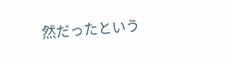然だったという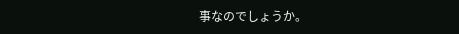事なのでしょうか。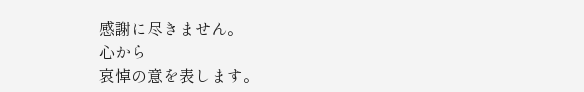感謝に尽きません。
心から
哀悼の意を表します。